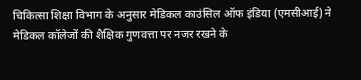चिकित्सा शिक्षा विभाग के अनुसार मेडिकल काउंसिल ऑफ इंडिया (एमसीआई) ने मेडिकल कॉलेजों की शैक्षिक गुणवत्ता पर नजर रखने के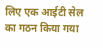लिए एक आईटी सेल का गठन किया गया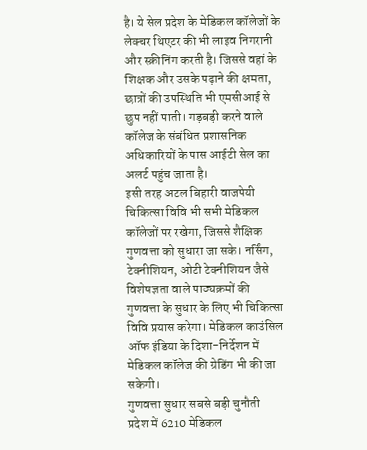है। ये सेल प्रदेश के मेडिकल कॉलेजों के लेक्चर थिएटर की भी लाइव निगरानी और स्क्रीनिंग करती है। जिससे वहां के शिक्षक और उसके पढ़ाने की क्षमता, छात्रों की उपस्थिति भी एमसीआई से छुप नहीं पाती। गड़बड़ी करने वाले कॉलेज के संबंधित प्रशासनिक अधिकारियों के पास आईटी सेल का अलर्ट पहुंच जाता है।
इसी तरह अटल बिहारी वाजपेयी चिकित्सा विवि भी सभी मेडिकल कॉलेजों पर रखेगा, जिससे शैक्षिक गुणवत्ता को सुधारा जा सके। नर्सिंग, टेक्नीशियन, ओटी टेक्नीशियन जैसे विशेषज्ञता वाले पाठ्यक्रमों की गुणवत्ता के सुधार के लिए भी चिकित्सा विवि प्रयास करेगा। मेडिकल काउंसिल ऑफ इंडिया के दिशा-निर्देशन में मेडिकल कॉलेज की ग्रेडिंग भी की जा सकेगी।
गुणवत्ता सुधार सबसे बड़ी चुनौती
प्रदेश में 6210 मेडिकल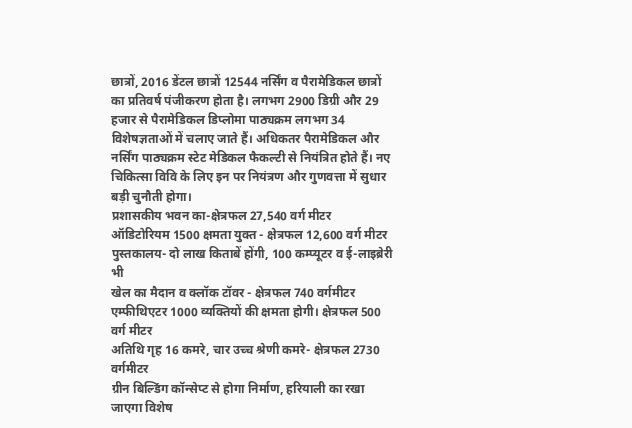छात्रों, 2016 डेंटल छात्रों 12544 नर्सिंग व पैरामेडिकल छात्रों का प्रतिवर्ष पंजीकरण होता है। लगभग 2900 डिग्री और 29 हजार से पैरामेडिकल डिप्लोमा पाठ्यक्रम लगभग 34 विशेषज्ञताओं में चलाए जाते हैं। अधिकतर पैरामेडिकल और नर्सिंग पाठ्यक्रम स्टेट मेडिकल फैकल्टी से नियंत्रित होते हैं। नए चिकित्सा विवि के लिए इन पर नियंत्रण और गुणवत्ता में सुधार बड़ी चुनौती होगा।
प्रशासकीय भवन का-क्षेत्रफल 27,540 वर्ग मीटर
ऑडिटोरियम 1500 क्षमता युक्त - क्षेत्रफल 12,600 वर्ग मीटर
पुस्तकालय- दो लाख किताबें होंगी, 100 कम्प्यूटर व ई-लाइब्रेरी भी
खेल का मैदान व क्लॉक टॉवर - क्षेत्रफल 740 वर्गमीटर
एम्फीथिएटर 1000 व्यक्तियों की क्षमता होगी। क्षेत्रफल 500 वर्ग मीटर
अतिथि गृह 16 कमरे, चार उच्च श्रेणी कमरे- क्षेत्रफल 2730 वर्गमीटर
ग्रीन बिल्डिंग कॉन्सेप्ट से होगा निर्माण, हरियाली का रखा जाएगा विशेष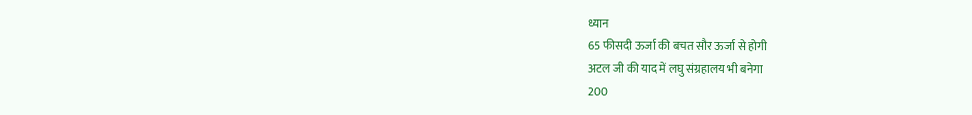ध्यान
65 फीसदी ऊर्जा की बचत सौर ऊर्जा से होगी
अटल जी की याद में लघु संग्रहालय भी बनेगा
200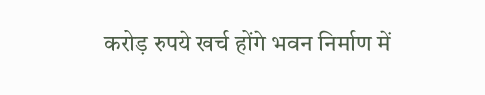करोड़ रुपये खर्च होंगे भवन निर्माण में